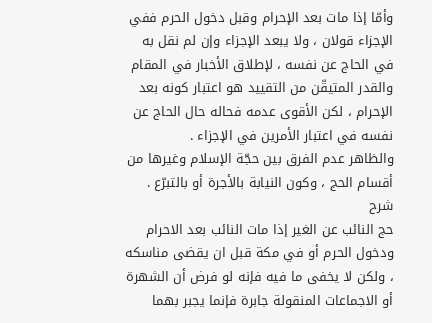وأمّا إذا مات بعد الإحرام وقبل دخول الحرم ففي الإجزاء قولان ، ولا يبعد الإجزاء وإن لم نقل به في الحاج عن نفسه ، لإطلاق الأخبار في المقام والقدر المتيقّن من التقييد هو اعتبار كونه بعد الإحرام ، لكن الأقوى عدمه فحاله حال الحاج عن نفسه في اعتبار الأمرين في الإجزاء .
والظاهر عدم الفرق بين حجّة الإسلام وغيرها من أقسام الحج ، وكون النيابة بالأجرة أو بالتبرّع .
شرح
حج النائب عن الغير إذا مات النائب بعد الاحرام ودخول الحرم أو في مكة قبل ان يقضى مناسكه ، ولكن لا يخفى ما فيه فإنه لو فرض أن الشهرة أو الاجماعات المنقولة جابرة فإنما يجبر بهما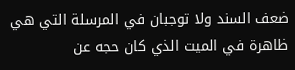ضعف السند ولا توجبان في المرسلة التي هي ظاهرة في الميت الذي كان حجه عن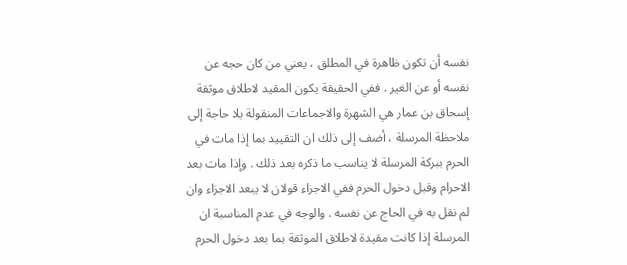نفسه أن تكون ظاهرة في المطلق ، يعني من كان حجه عن نفسه أو عن الغير . ففي الحقيقة يكون المقيد لاطلاق موثقة إسحاق بن عمار هي الشهرة والاجماعات المنقولة بلا حاجة إلى ملاحظة المرسلة ، أضف إلى ذلك ان التقييد بما إذا مات في الحرم ببركة المرسلة لا يناسب ما ذكره بعد ذلك . وإذا مات بعد الاحرام وقبل دخول الحرم ففي الاجزاء قولان لا يبعد الاجزاء وان لم نقل به في الحاج عن نفسه . والوجه في عدم المناسبة ان المرسلة إذا كانت مقيدة لاطلاق الموثقة بما بعد دخول الحرم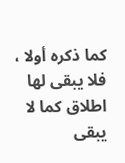كما ذكره أولا ، فلا يبقى لها اطلاق كما لا يبقى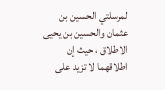لمرسلتي الحسين بن عثمان والحسين بن يحيى الاطلاق ، حيث إن اطلاقهما لا تزيد على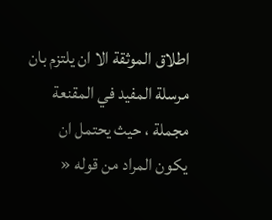اطلاق الموثقة الا ان يلتزم بان مرسلة المفيد في المقنعة مجملة ، حيث يحتمل ان يكون المراد من قوله «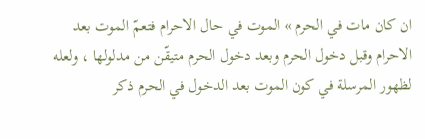ان كان مات في الحرم » الموت في حال الاحرام فتعمّ الموت بعد الاحرام وقبل دخول الحرم وبعد دخول الحرم متيقّن من مدلولها ، ولعله لظهور المرسلة في كون الموت بعد الدخول في الحرم ذكر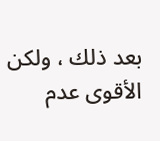بعد ذلك ، ولكن الأقوى عدم